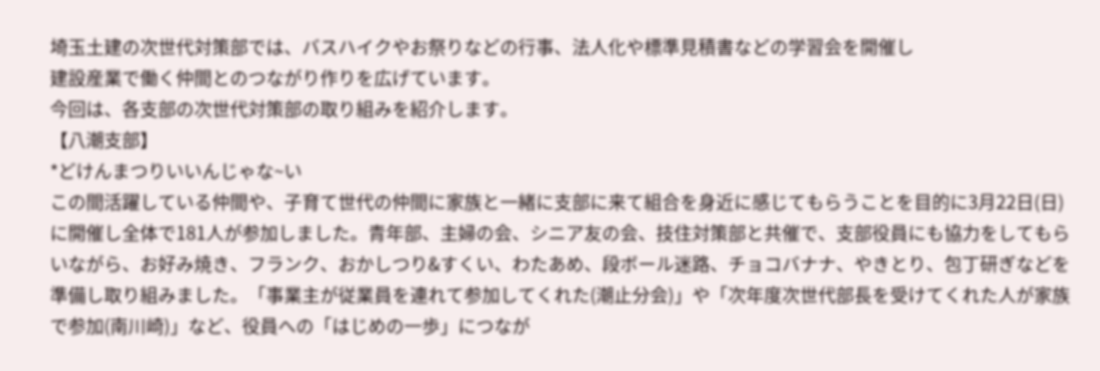埼玉土建の次世代対策部では、バスハイクやお祭りなどの行事、法人化や標準見積書などの学習会を開催し
建設産業で働く仲間とのつながり作りを広げています。
今回は、各支部の次世代対策部の取り組みを紹介します。
【八潮支部】
*どけんまつりいいんじゃな~い
この間活躍している仲間や、子育て世代の仲間に家族と一緒に支部に来て組合を身近に感じてもらうことを目的に3月22日(日)に開催し全体で181人が参加しました。青年部、主婦の会、シニア友の会、技住対策部と共催で、支部役員にも協力をしてもらいながら、お好み焼き、フランク、おかしつり&すくい、わたあめ、段ボール迷路、チョコバナナ、やきとり、包丁研ぎなどを準備し取り組みました。「事業主が従業員を連れて参加してくれた(潮止分会)」や「次年度次世代部長を受けてくれた人が家族で参加(南川崎)」など、役員への「はじめの一歩」につなが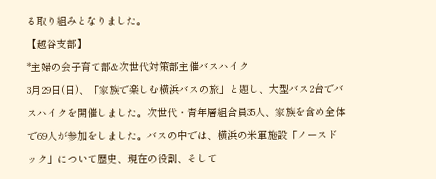る取り組みとなりました。
【越谷支部】
*主婦の会子育て部&次世代対策部主催バスハイク
3月29日(日)、「家族で楽しむ横浜バスの旅」と題し、大型バス2台でバスハイクを開催しました。次世代・青年層組合員35人、家族を含め全体で69人が参加をしました。バスの中では、横浜の米軍施設「ノースドック」について歴史、現在の役割、そして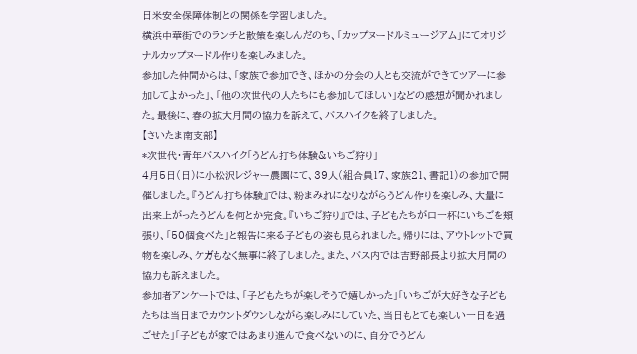日米安全保障体制との関係を学習しました。
横浜中華街でのランチと散策を楽しんだのち、「カップヌードルミュージアム」にてオリジナルカップヌードル作りを楽しみました。
参加した仲間からは、「家族で参加でき、ほかの分会の人とも交流ができてツアーに参加してよかった」、「他の次世代の人たちにも参加してほしい」などの感想が聞かれました。最後に、春の拡大月間の協力を訴えて、バスハイクを終了しました。
【さいたま南支部】
*次世代・青年バスハイク「うどん打ち体験&いちご狩り」
4月5日(日)に小松沢レジャー農園にて、39人(組合員17、家族21、書記1)の参加で開催しました。『うどん打ち体験』では、粉まみれになりながらうどん作りを楽しみ、大量に出来上がったうどんを何とか完食。『いちご狩り』では、子どもたちが口一杯にいちごを頬張り、「50個食べた」と報告に来る子どもの姿も見られました。帰りには、アウトレットで買物を楽しみ、ケガもなく無事に終了しました。また、バス内では吉野部長より拡大月間の協力も訴えました。
参加者アンケートでは、「子どもたちが楽しそうで嬉しかった」「いちごが大好きな子どもたちは当日までカウントダウンしながら楽しみにしていた、当日もとても楽しい一日を過ごせた」「子どもが家ではあまり進んで食べないのに、自分でうどん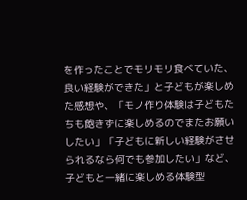を作ったことでモリモリ食べていた、良い経験ができた」と子どもが楽しめた感想や、「モノ作り体験は子どもたちも飽きずに楽しめるのでまたお願いしたい」「子どもに新しい経験がさせられるなら何でも参加したい」など、子どもと一緒に楽しめる体験型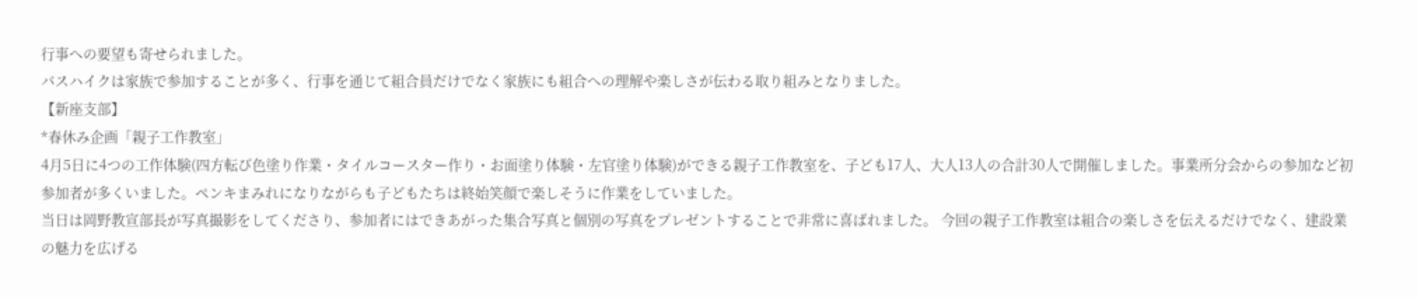行事への要望も寄せられました。
バスハイクは家族で参加することが多く、行事を通じて組合員だけでなく家族にも組合への理解や楽しさが伝わる取り組みとなりました。
【新座支部】
*春休み企画「親子工作教室」
4月5日に4つの工作体験(四方転び色塗り作業・タイルコースター作り・お面塗り体験・左官塗り体験)ができる親子工作教室を、子ども17人、大人13人の合計30人で開催しました。事業所分会からの参加など初参加者が多くいました。ペンキまみれになりながらも子どもたちは終始笑顔で楽しそうに作業をしていました。
当日は岡野教宣部長が写真撮影をしてくださり、参加者にはできあがった集合写真と個別の写真をプレゼントすることで非常に喜ばれました。 今回の親子工作教室は組合の楽しさを伝えるだけでなく、建設業の魅力を広げる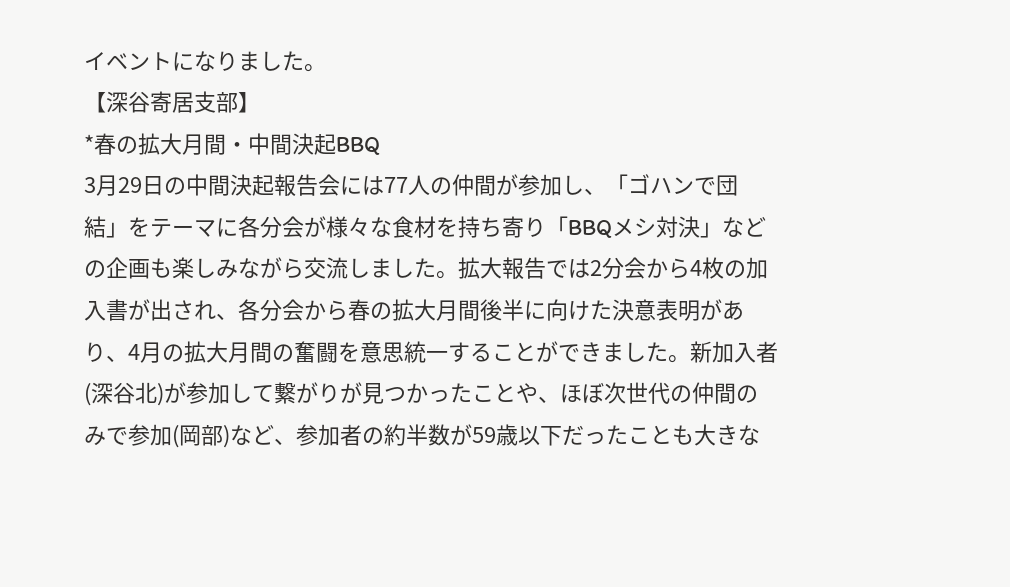イベントになりました。
【深谷寄居支部】
*春の拡大月間・中間決起BBQ
3月29日の中間決起報告会には77人の仲間が参加し、「ゴハンで団結」をテーマに各分会が様々な食材を持ち寄り「BBQメシ対決」などの企画も楽しみながら交流しました。拡大報告では2分会から4枚の加入書が出され、各分会から春の拡大月間後半に向けた決意表明があり、4月の拡大月間の奮闘を意思統一することができました。新加入者(深谷北)が参加して繋がりが見つかったことや、ほぼ次世代の仲間のみで参加(岡部)など、参加者の約半数が59歳以下だったことも大きな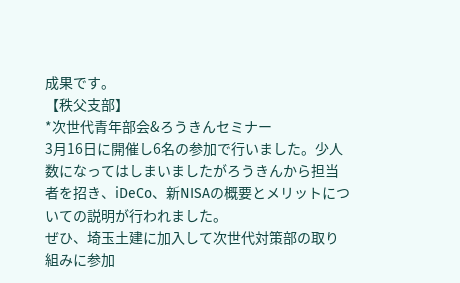成果です。
【秩父支部】
*次世代青年部会&ろうきんセミナー
3月16日に開催し6名の参加で行いました。少人数になってはしまいましたがろうきんから担当者を招き、iDeCo、新NISAの概要とメリットについての説明が行われました。
ぜひ、埼玉土建に加入して次世代対策部の取り組みに参加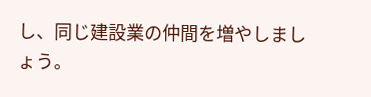し、同じ建設業の仲間を増やしましょう。